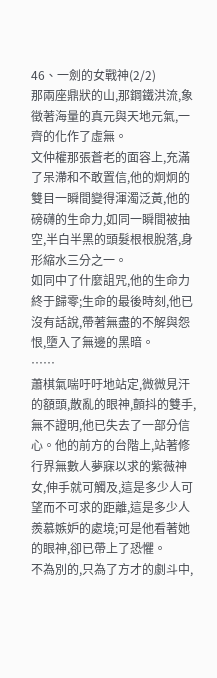46、一劍的女戰神(2/2)
那兩座鼎狀的山,那鋼鐵洪流,象徵著海量的真元與天地元氣,一齊的化作了虛無。
文仲權那張蒼老的面容上,充滿了呆滯和不敢置信,他的炯炯的雙目一瞬間變得渾濁泛黃,他的磅礴的生命力,如同一瞬間被抽空,半白半黑的頭髮根根脫落,身形縮水三分之一。
如同中了什麼詛咒,他的生命力終于歸零;生命的最後時刻,他已沒有話說,帶著無盡的不解與怨恨,墮入了無邊的黑暗。
……
蕭棋氣喘吁吁地站定,微微見汗的額頭,散亂的眼神,顫抖的雙手,無不證明,他已失去了一部分信心。他的前方的台階上,站著修行界無數人夢寐以求的紫薇神女,伸手就可觸及,這是多少人可望而不可求的距離,這是多少人羨慕嫉妒的處境;可是他看著她的眼神,卻已帶上了恐懼。
不為別的,只為了方才的劇斗中,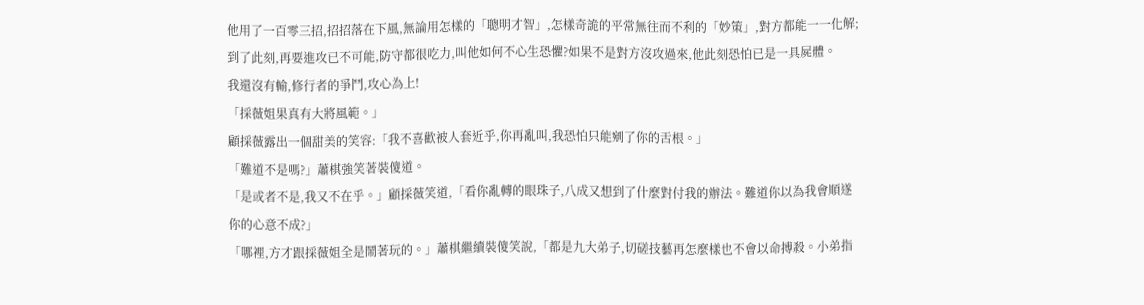他用了一百零三招,招招落在下風,無論用怎樣的「聰明才智」,怎樣奇詭的平常無往而不利的「妙策」,對方都能一一化解;到了此刻,再要進攻已不可能,防守都很吃力,叫他如何不心生恐懼?如果不是對方沒攻過來,他此刻恐怕已是一具屍體。
我還沒有輸,修行者的爭鬥,攻心為上!
「採薇姐果真有大將風範。」
顧採薇露出一個甜美的笑容:「我不喜歡被人套近乎,你再亂叫,我恐怕只能剜了你的舌根。」
「難道不是嗎?」蕭棋強笑著裝傻道。
「是或者不是,我又不在乎。」顧採薇笑道,「看你亂轉的眼珠子,八成又想到了什麼對付我的辦法。難道你以為我會順遂你的心意不成?」
「哪裡,方才跟採薇姐全是鬧著玩的。」蕭棋繼續裝傻笑說,「都是九大弟子,切磋技藝再怎麼樣也不會以命搏殺。小弟指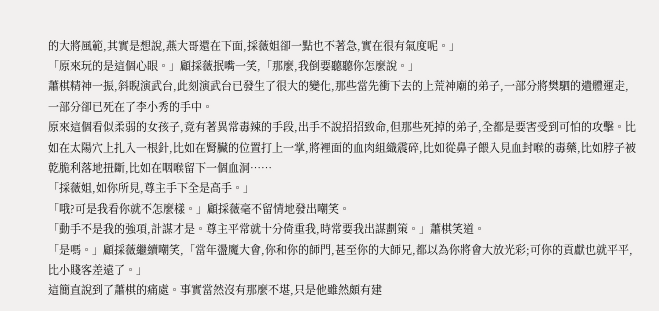的大將風範,其實是想說,燕大哥還在下面,採薇姐卻一點也不著急,實在很有氣度呢。」
「原來玩的是這個心眼。」顧採薇抿嘴一笑,「那麼,我倒要聽聽你怎麼說。」
蕭棋精神一振,斜睨演武台,此刻演武台已發生了很大的變化,那些當先衝下去的上荒神廟的弟子,一部分將樊駟的遺體運走,一部分卻已死在了李小秀的手中。
原來這個看似柔弱的女孩子,竟有著異常毒辣的手段,出手不說招招致命,但那些死掉的弟子,全都是要害受到可怕的攻擊。比如在太陽穴上扎入一根針,比如在腎臟的位置打上一掌,將裡面的血肉組織震碎,比如從鼻子餵入見血封喉的毒藥,比如脖子被乾脆利落地扭斷,比如在咽喉留下一個血洞……
「採薇姐,如你所見,尊主手下全是高手。」
「哦?可是我看你就不怎麼樣。」顧採薇毫不留情地發出嘲笑。
「動手不是我的強項,計謀才是。尊主平常就十分倚重我,時常要我出謀劃策。」蕭棋笑道。
「是嗎。」顧採薇繼續嘲笑,「當年盪魔大會,你和你的師門,甚至你的大師兄,都以為你將會大放光彩;可你的貢獻也就平平,比小賤客差遠了。」
這簡直說到了蕭棋的痛處。事實當然沒有那麼不堪,只是他雖然頗有建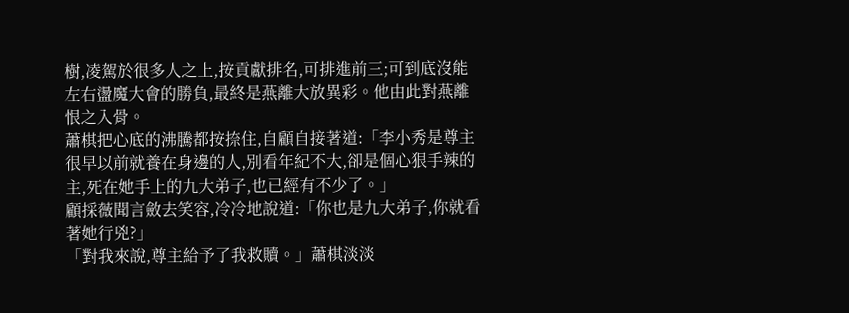樹,凌駕於很多人之上,按貢獻排名,可排進前三;可到底沒能左右盪魔大會的勝負,最終是燕離大放異彩。他由此對燕離恨之入骨。
蕭棋把心底的沸騰都按捺住,自顧自接著道:「李小秀是尊主很早以前就養在身邊的人,別看年紀不大,卻是個心狠手辣的主,死在她手上的九大弟子,也已經有不少了。」
顧採薇聞言斂去笑容,冷冷地說道:「你也是九大弟子,你就看著她行兇?」
「對我來說,尊主給予了我救贖。」蕭棋淡淡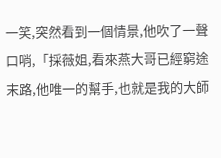一笑,突然看到一個情景,他吹了一聲口哨,「採薇姐,看來燕大哥已經窮途末路,他唯一的幫手,也就是我的大師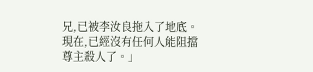兄,已被李汝良拖入了地底。現在,已經沒有任何人能阻擋尊主殺人了。」